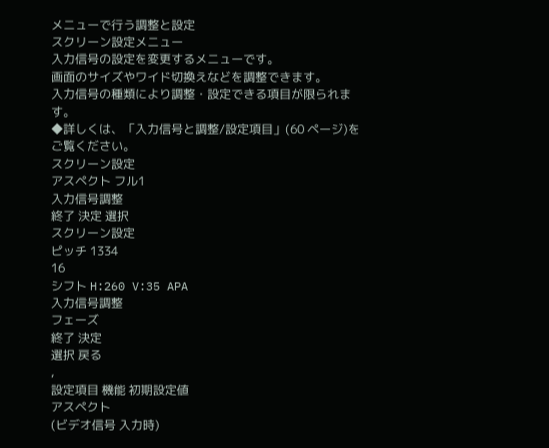メニューで行う調整と設定
スクリーン設定メニュー
入力信号の設定を変更するメニューです。
画面のサイズやワイド切換えなどを調整できます。
入力信号の種類により調整・設定できる項目が限られます。
◆詳しくは、「入力信号と調整/設定項目」(60 ページ)をご覧ください。
スクリーン設定
アスペクト フル1
入力信号調整
終了 決定 選択
スクリーン設定
ピッチ 1334
16
シフト H:260 V:35 APA
入力信号調整
フェーズ
終了 決定
選択 戻る
,
設定項目 機能 初期設定値
アスペクト
(ビデオ信号 入力時)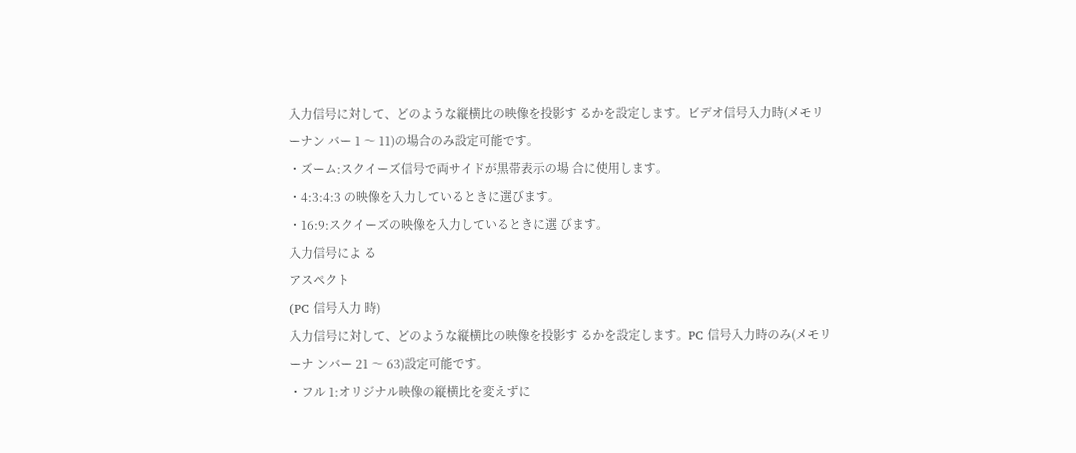入力信号に対して、どのような縦横比の映像を投影す るかを設定します。ビデオ信号入力時(メモリーナン バー 1 〜 11)の場合のみ設定可能です。
・ズーム:スクイーズ信号で両サイドが黒帯表示の場 合に使用します。
・4:3:4:3 の映像を入力しているときに選びます。
・16:9:スクイーズの映像を入力しているときに選 びます。
入力信号によ る
アスペクト
(PC 信号入力 時)
入力信号に対して、どのような縦横比の映像を投影す るかを設定します。PC 信号入力時のみ(メモリーナ ンバー 21 〜 63)設定可能です。
・フル 1:オリジナル映像の縦横比を変えずに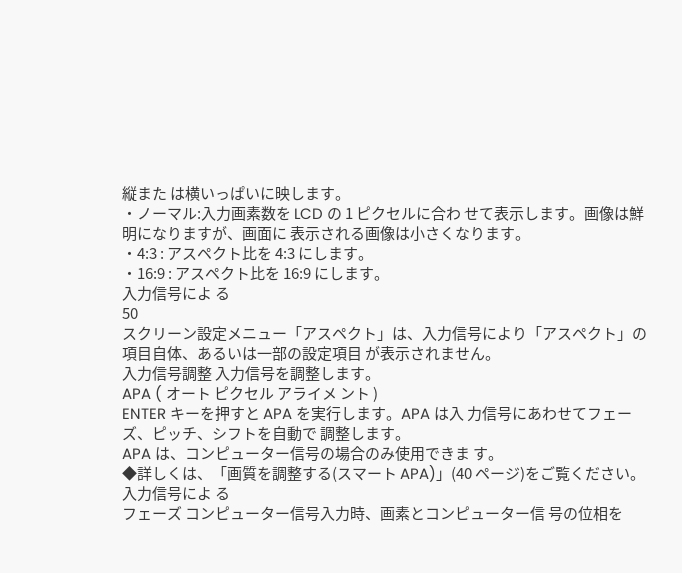縦また は横いっぱいに映します。
・ノーマル:入力画素数を LCD の 1 ピクセルに合わ せて表示します。画像は鮮明になりますが、画面に 表示される画像は小さくなります。
・4:3 : アスペクト比を 4:3 にします。
・16:9 : アスペクト比を 16:9 にします。
入力信号によ る
50
スクリーン設定メニュー「アスペクト」は、入力信号により「アスペクト」の項目自体、あるいは一部の設定項目 が表示されません。
入力信号調整 入力信号を調整します。
APA ( オート ピクセル アライメ ント )
ENTER キーを押すと APA を実行します。APA は入 力信号にあわせてフェーズ、ピッチ、シフトを自動で 調整します。
APA は、コンピューター信号の場合のみ使用できま す。
◆詳しくは、「画質を調整する(スマート APA)」(40 ページ)をご覧ください。
入力信号によ る
フェーズ コンピューター信号入力時、画素とコンピューター信 号の位相を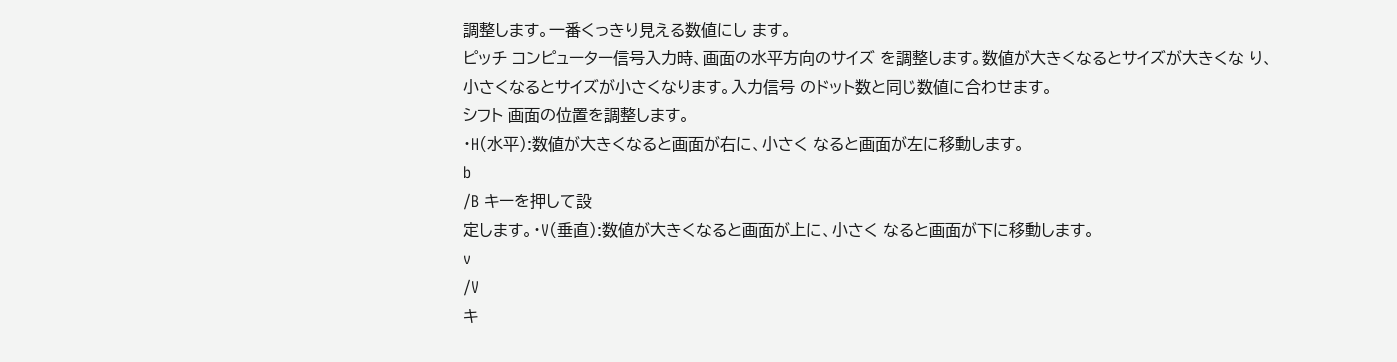調整します。一番くっきり見える数値にし ます。
ピッチ コンピューター信号入力時、画面の水平方向のサイズ を調整します。数値が大きくなるとサイズが大きくな り、小さくなるとサイズが小さくなります。入力信号 のドット数と同じ数値に合わせます。
シフト 画面の位置を調整します。
・H(水平):数値が大きくなると画面が右に、小さく なると画面が左に移動します。
b
/B キーを押して設
定します。・V(垂直):数値が大きくなると画面が上に、小さく なると画面が下に移動します。
v
/V
キ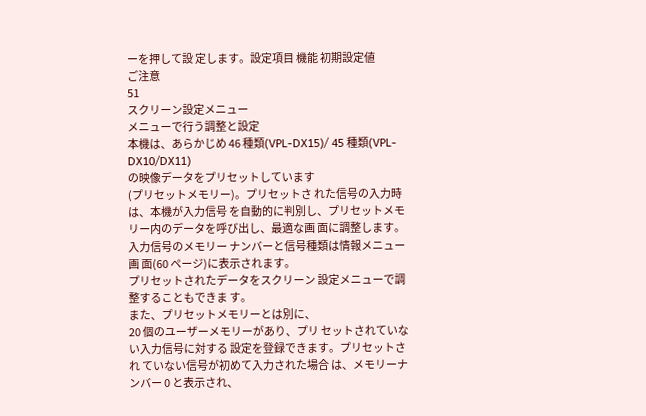ーを押して設 定します。設定項目 機能 初期設定値
ご注意
51
スクリーン設定メニュー
メニューで行う調整と設定
本機は、あらかじめ 46 種類(VPL-DX15)/ 45 種類(VPL-DX10/DX11)
の映像データをプリセットしています
(プリセットメモリー)。プリセットさ れた信号の入力時は、本機が入力信号 を自動的に判別し、プリセットメモ リー内のデータを呼び出し、最適な画 面に調整します。入力信号のメモリー ナンバーと信号種類は情報メニュー画 面(60 ページ)に表示されます。
プリセットされたデータをスクリーン 設定メニューで調整することもできま す。
また、プリセットメモリーとは別に、
20 個のユーザーメモリーがあり、プリ セットされていない入力信号に対する 設定を登録できます。プリセットされ ていない信号が初めて入力された場合 は、メモリーナンバー 0 と表示され、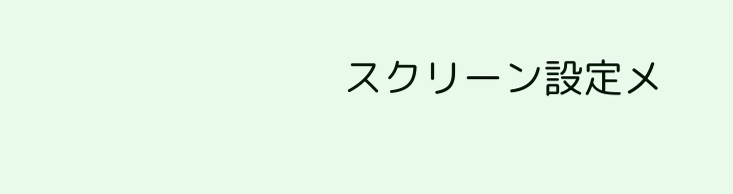スクリーン設定メ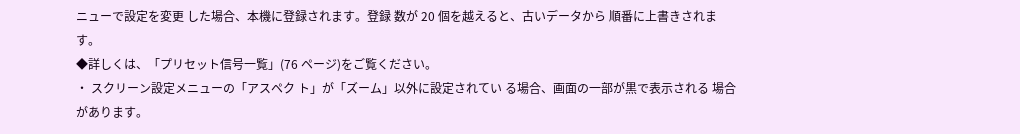ニューで設定を変更 した場合、本機に登録されます。登録 数が 20 個を越えると、古いデータから 順番に上書きされます。
◆詳しくは、「プリセット信号一覧」(76 ページ)をご覧ください。
・ スクリーン設定メニューの「アスペク ト」が「ズーム」以外に設定されてい る場合、画面の一部が黒で表示される 場合があります。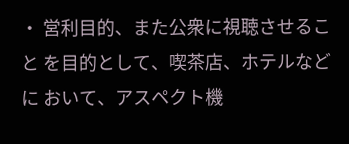・ 営利目的、また公衆に視聴させること を目的として、喫茶店、ホテルなどに おいて、アスペクト機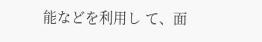能などを利用し て、面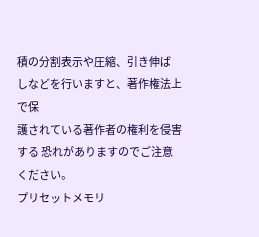積の分割表示や圧縮、引き伸ば しなどを行いますと、著作権法上で保
護されている著作者の権利を侵害する 恐れがありますのでご注意ください。
プリセットメモリ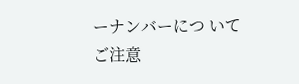ーナンバーにつ いて
ご注意